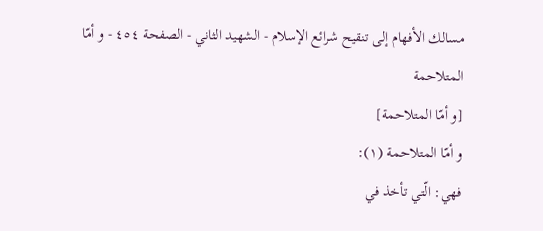مسالك الأفهام إلى تنقيح شرائع الإسلام - الشهيد الثاني - الصفحة ٤٥٤ - و أمّا المتلاحمة
[و أمّا المتلاحمة]
و أمّا المتلاحمة (١):
فهي: الّتي تأخذ في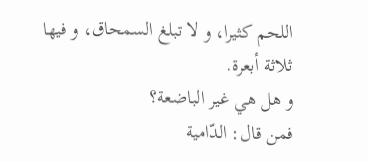اللحم كثيرا، و لا تبلغ السمحاق، و فيها ثلاثة أبعرة.
و هل هي غير الباضعة؟
فمن قال: الدّامية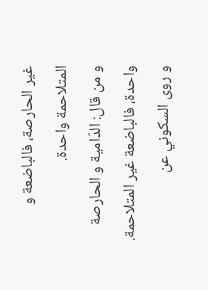غير الحارصة، فالباضعة و المتلاحمة واحدة.
و من قال: الدّامية و الحارصة واحدة، فالباضعة غير المتلاحمة.
و روى السكوني عن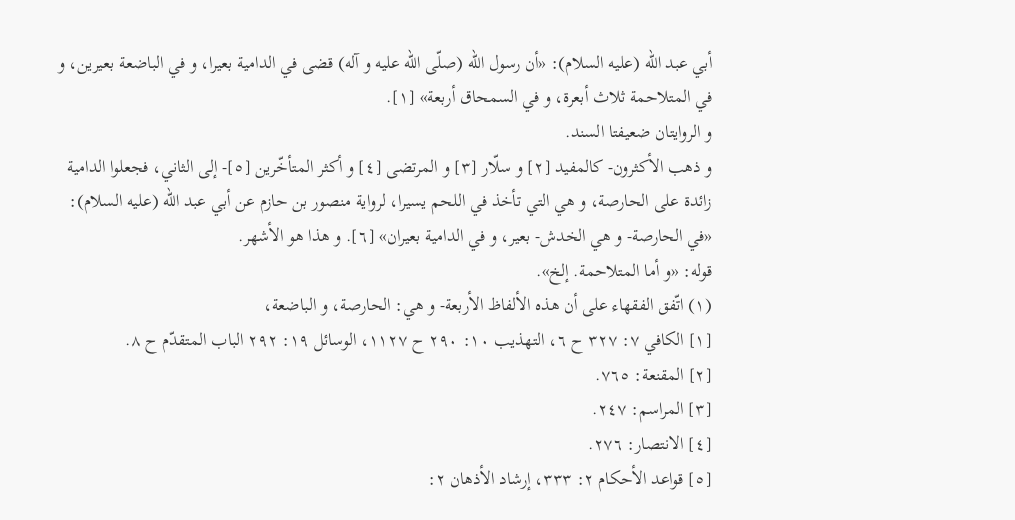أبي عبد اللّه (عليه السلام): «أن رسول اللّه (صلّى اللّه عليه و آله) قضى في الدامية بعيرا، و في الباضعة بعيرين، و في المتلاحمة ثلاث أبعرة، و في السمحاق أربعة» [١].
و الروايتان ضعيفتا السند.
و ذهب الأكثرون- كالمفيد [٢] و سلّار [٣] و المرتضى [٤] و أكثر المتأخّرين [٥]- إلى الثاني، فجعلوا الدامية زائدة على الحارصة، و هي التي تأخذ في اللحم يسيرا، لرواية منصور بن حازم عن أبي عبد اللّه (عليه السلام): «في الحارصة- و هي الخدش- بعير، و في الدامية بعيران» [٦]. و هذا هو الأشهر.
قوله: «و أما المتلاحمة. إلخ».
(١) اتّفق الفقهاء على أن هذه الألفاظ الأربعة- و هي: الحارصة، و الباضعة،
[١] الكافي ٧: ٣٢٧ ح ٦، التهذيب ١٠: ٢٩٠ ح ١١٢٧، الوسائل ١٩: ٢٩٢ الباب المتقدّم ح ٨.
[٢] المقنعة: ٧٦٥.
[٣] المراسم: ٢٤٧.
[٤] الانتصار: ٢٧٦.
[٥] قواعد الأحكام ٢: ٣٣٣، إرشاد الأذهان ٢: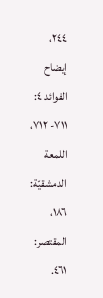٢٤٤، إيضاح الفوائد ٤: ٧١١- ٧١٢، اللمعة الدمشقيّة: ١٨٦، المقتصر: ٤٦١.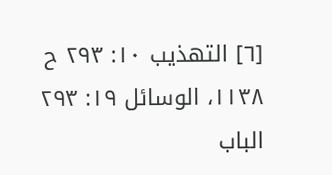[٦] التهذيب ١٠: ٢٩٣ ح ١١٣٨، الوسائل ١٩: ٢٩٣ الباب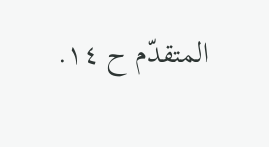المتقدّم ح ١٤.